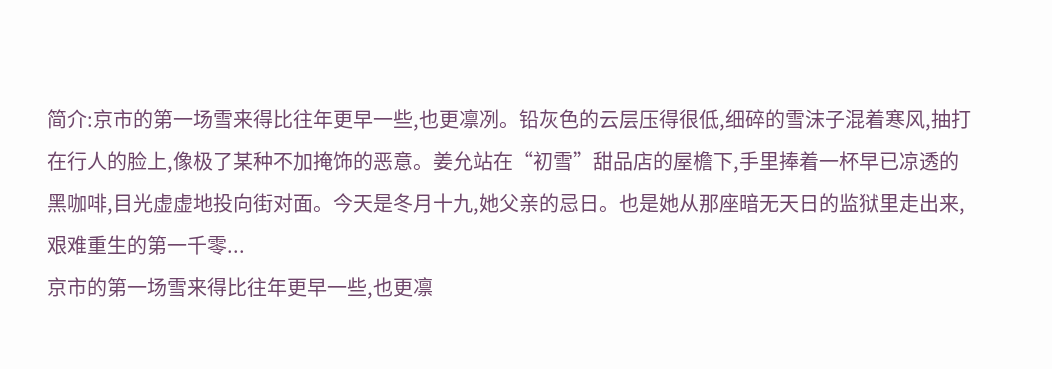简介:京市的第一场雪来得比往年更早一些,也更凛冽。铅灰色的云层压得很低,细碎的雪沫子混着寒风,抽打在行人的脸上,像极了某种不加掩饰的恶意。姜允站在“初雪”甜品店的屋檐下,手里捧着一杯早已凉透的黑咖啡,目光虚虚地投向街对面。今天是冬月十九,她父亲的忌日。也是她从那座暗无天日的监狱里走出来,艰难重生的第一千零...
京市的第一场雪来得比往年更早一些,也更凛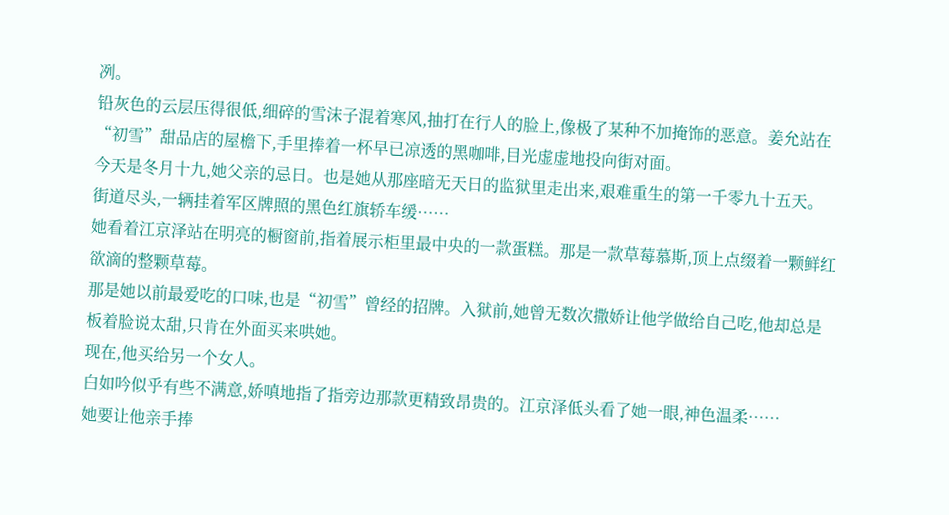冽。
铅灰色的云层压得很低,细碎的雪沫子混着寒风,抽打在行人的脸上,像极了某种不加掩饰的恶意。姜允站在“初雪”甜品店的屋檐下,手里捧着一杯早已凉透的黑咖啡,目光虚虚地投向街对面。
今天是冬月十九,她父亲的忌日。也是她从那座暗无天日的监狱里走出来,艰难重生的第一千零九十五天。
街道尽头,一辆挂着军区牌照的黑色红旗轿车缓……
她看着江京泽站在明亮的橱窗前,指着展示柜里最中央的一款蛋糕。那是一款草莓慕斯,顶上点缀着一颗鲜红欲滴的整颗草莓。
那是她以前最爱吃的口味,也是“初雪”曾经的招牌。入狱前,她曾无数次撒娇让他学做给自己吃,他却总是板着脸说太甜,只肯在外面买来哄她。
现在,他买给另一个女人。
白如吟似乎有些不满意,娇嗔地指了指旁边那款更精致昂贵的。江京泽低头看了她一眼,神色温柔……
她要让他亲手捧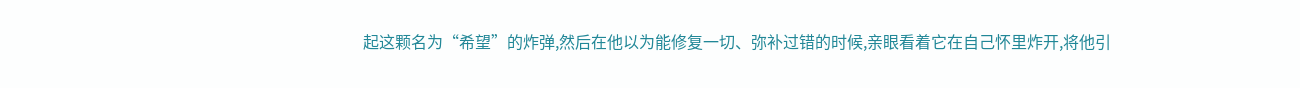起这颗名为“希望”的炸弹,然后在他以为能修复一切、弥补过错的时候,亲眼看着它在自己怀里炸开,将他引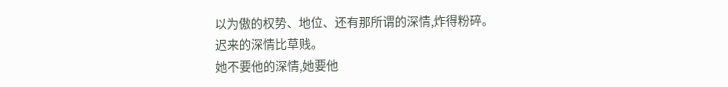以为傲的权势、地位、还有那所谓的深情,炸得粉碎。
迟来的深情比草贱。
她不要他的深情,她要他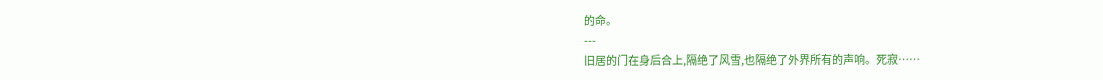的命。
---
旧居的门在身后合上,隔绝了风雪,也隔绝了外界所有的声响。死寂……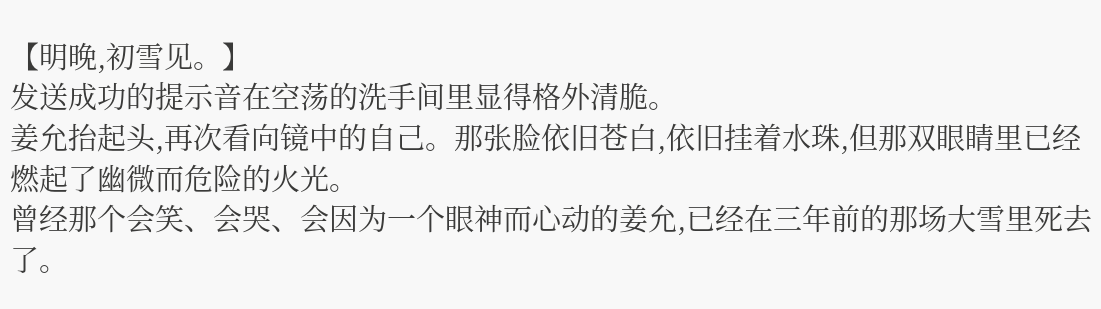【明晚,初雪见。】
发送成功的提示音在空荡的洗手间里显得格外清脆。
姜允抬起头,再次看向镜中的自己。那张脸依旧苍白,依旧挂着水珠,但那双眼睛里已经燃起了幽微而危险的火光。
曾经那个会笑、会哭、会因为一个眼神而心动的姜允,已经在三年前的那场大雪里死去了。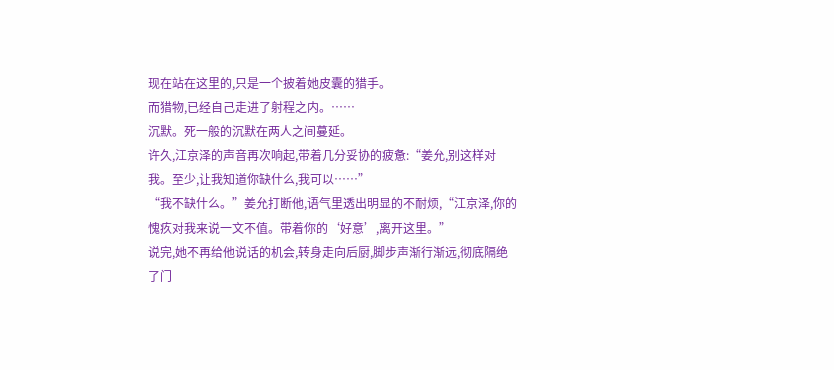现在站在这里的,只是一个披着她皮囊的猎手。
而猎物,已经自己走进了射程之内。……
沉默。死一般的沉默在两人之间蔓延。
许久,江京泽的声音再次响起,带着几分妥协的疲惫:“姜允,别这样对我。至少,让我知道你缺什么,我可以……”
“我不缺什么。”姜允打断他,语气里透出明显的不耐烦,“江京泽,你的愧疚对我来说一文不值。带着你的‘好意’,离开这里。”
说完,她不再给他说话的机会,转身走向后厨,脚步声渐行渐远,彻底隔绝了门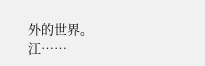外的世界。
江……